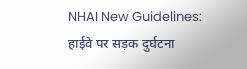NHAI New Guidelines: हाईवे पर सड़क दुर्घटना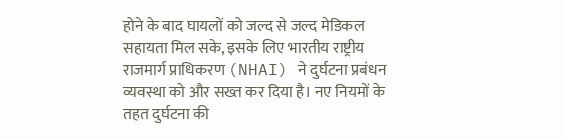होने के बाद घायलों को जल्द से जल्द मेडिकल सहायता मिल सके, इसके लिए भारतीय राष्ट्रीय राजमार्ग प्राधिकरण (NHAI) ने दुर्घटना प्रबंधन व्यवस्था को और सख्त कर दिया है। नए नियमों के तहत दुर्घटना की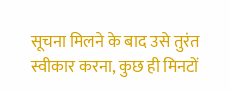सूचना मिलने के बाद उसे तुरंत स्वीकार करना, कुछ ही मिनटों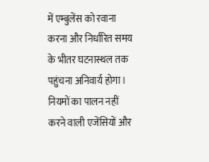में एम्बुलेंस को रवाना करना और निर्धारित समय के भीतर घटनास्थल तक पहुंचना अनिवार्य होगा। नियमों का पालन नहीं करने वाली एजेंसियों और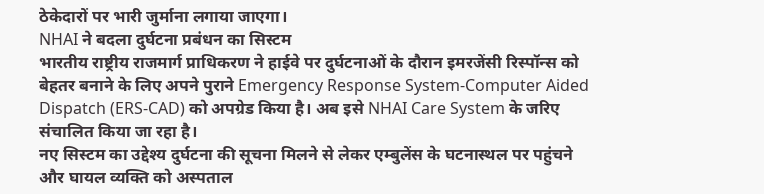ठेकेदारों पर भारी जुर्माना लगाया जाएगा।
NHAI ने बदला दुर्घटना प्रबंधन का सिस्टम
भारतीय राष्ट्रीय राजमार्ग प्राधिकरण ने हाईवे पर दुर्घटनाओं के दौरान इमरजेंसी रिस्पॉन्स को बेहतर बनाने के लिए अपने पुराने Emergency Response System-Computer Aided Dispatch (ERS-CAD) को अपग्रेड किया है। अब इसे NHAI Care System के जरिए संचालित किया जा रहा है।
नए सिस्टम का उद्देश्य दुर्घटना की सूचना मिलने से लेकर एम्बुलेंस के घटनास्थल पर पहुंचने और घायल व्यक्ति को अस्पताल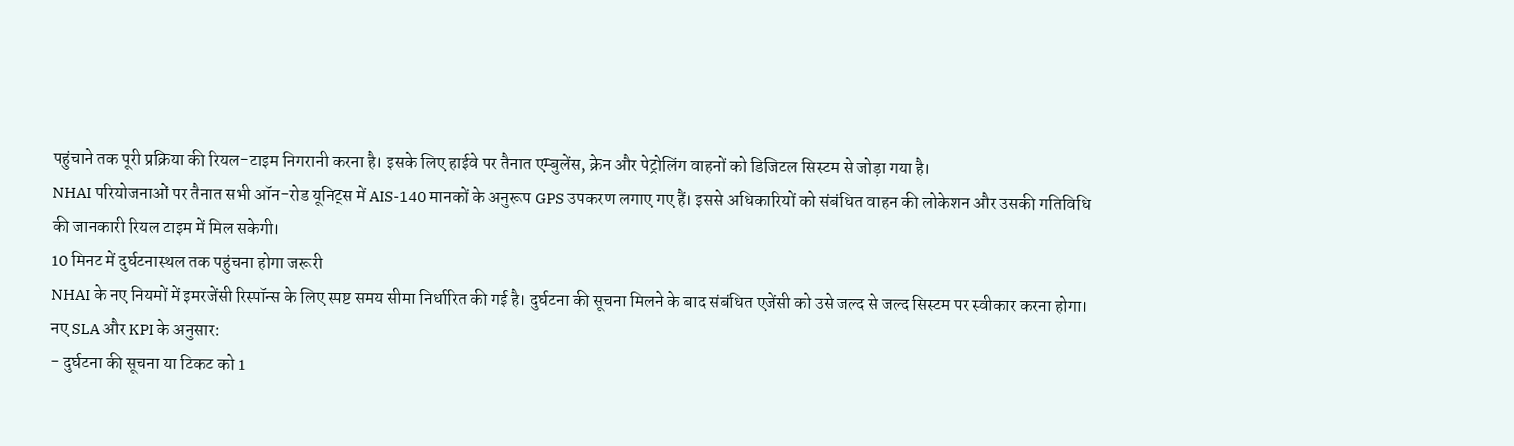पहुंचाने तक पूरी प्रक्रिया की रियल-टाइम निगरानी करना है। इसके लिए हाईवे पर तैनात एम्बुलेंस, क्रेन और पेट्रोलिंग वाहनों को डिजिटल सिस्टम से जोड़ा गया है।
NHAI परियोजनाओं पर तैनात सभी ऑन-रोड यूनिट्स में AIS-140 मानकों के अनुरूप GPS उपकरण लगाए गए हैं। इससे अधिकारियों को संबंधित वाहन की लोकेशन और उसकी गतिविधि की जानकारी रियल टाइम में मिल सकेगी।
10 मिनट में दुर्घटनास्थल तक पहुंचना होगा जरूरी
NHAI के नए नियमों में इमरजेंसी रिस्पॉन्स के लिए स्पष्ट समय सीमा निर्धारित की गई है। दुर्घटना की सूचना मिलने के बाद संबंधित एजेंसी को उसे जल्द से जल्द सिस्टम पर स्वीकार करना होगा।
नए SLA और KPI के अनुसार:
- दुर्घटना की सूचना या टिकट को 1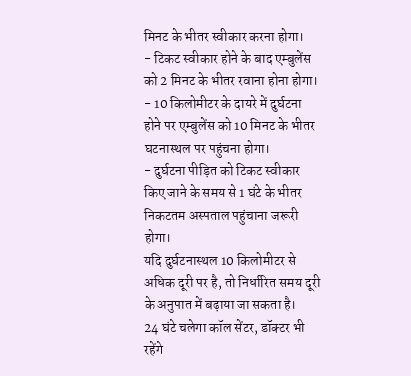मिनट के भीतर स्वीकार करना होगा।
- टिकट स्वीकार होने के बाद एम्बुलेंस को 2 मिनट के भीतर रवाना होना होगा।
- 10 किलोमीटर के दायरे में दुर्घटना होने पर एम्बुलेंस को 10 मिनट के भीतर घटनास्थल पर पहुंचना होगा।
- दुर्घटना पीड़ित को टिकट स्वीकार किए जाने के समय से 1 घंटे के भीतर निकटतम अस्पताल पहुंचाना जरूरी होगा।
यदि दुर्घटनास्थल 10 किलोमीटर से अधिक दूरी पर है, तो निर्धारित समय दूरी के अनुपात में बढ़ाया जा सकता है।
24 घंटे चलेगा कॉल सेंटर, डॉक्टर भी रहेंगे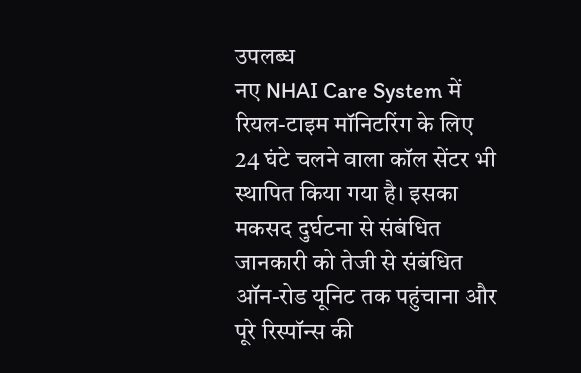उपलब्ध
नए NHAI Care System में रियल-टाइम मॉनिटरिंग के लिए 24 घंटे चलने वाला कॉल सेंटर भी स्थापित किया गया है। इसका मकसद दुर्घटना से संबंधित जानकारी को तेजी से संबंधित ऑन-रोड यूनिट तक पहुंचाना और पूरे रिस्पॉन्स की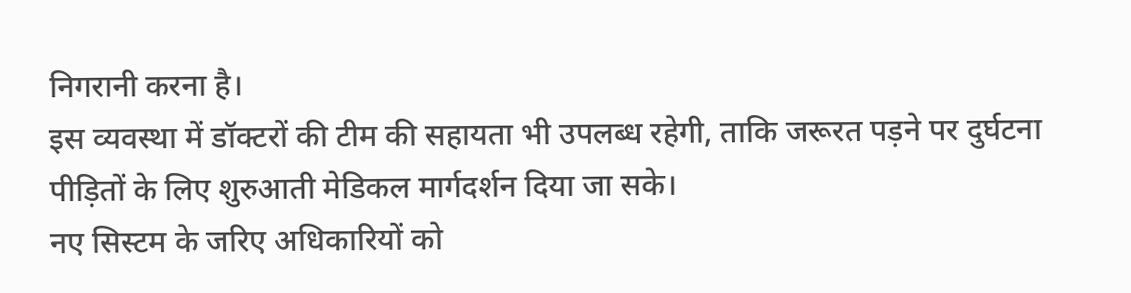निगरानी करना है।
इस व्यवस्था में डॉक्टरों की टीम की सहायता भी उपलब्ध रहेगी, ताकि जरूरत पड़ने पर दुर्घटना पीड़ितों के लिए शुरुआती मेडिकल मार्गदर्शन दिया जा सके।
नए सिस्टम के जरिए अधिकारियों को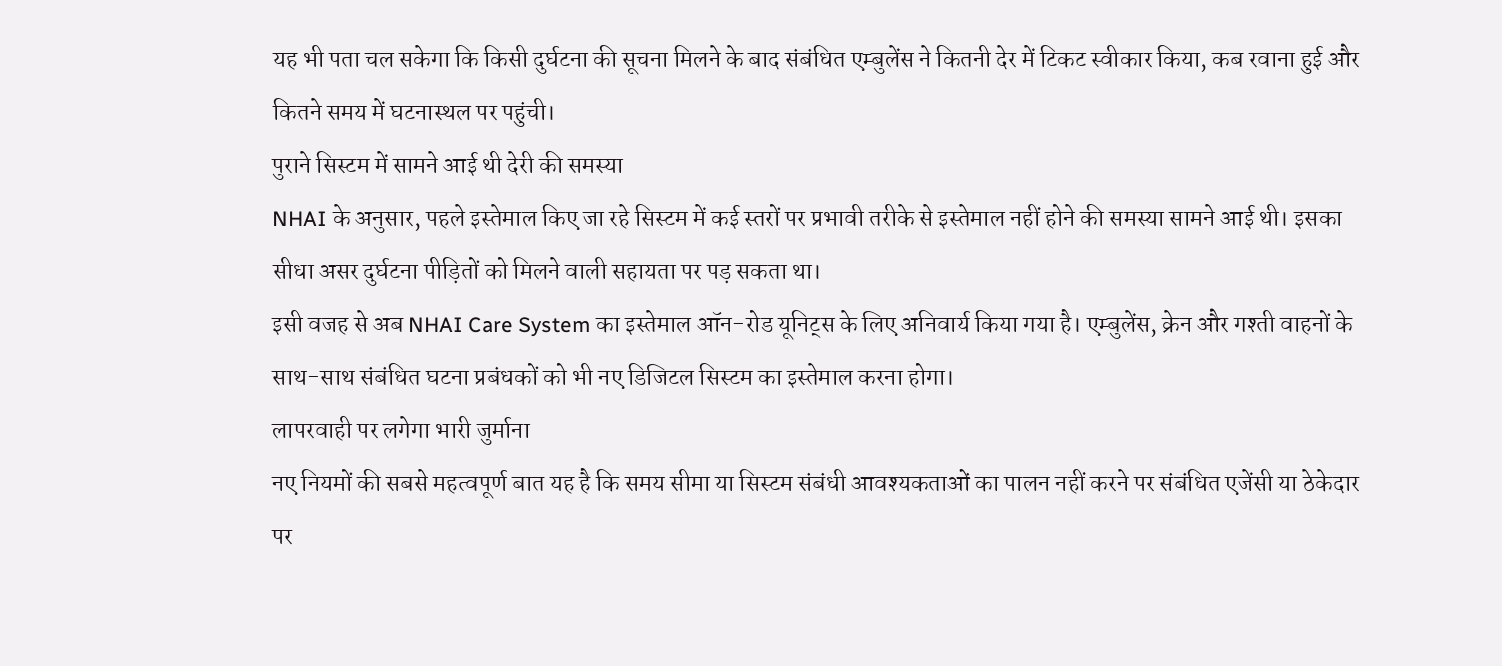यह भी पता चल सकेगा कि किसी दुर्घटना की सूचना मिलने के बाद संबंधित एम्बुलेंस ने कितनी देर में टिकट स्वीकार किया, कब रवाना हुई और कितने समय में घटनास्थल पर पहुंची।
पुराने सिस्टम में सामने आई थी देरी की समस्या
NHAI के अनुसार, पहले इस्तेमाल किए जा रहे सिस्टम में कई स्तरों पर प्रभावी तरीके से इस्तेमाल नहीं होने की समस्या सामने आई थी। इसका सीधा असर दुर्घटना पीड़ितों को मिलने वाली सहायता पर पड़ सकता था।
इसी वजह से अब NHAI Care System का इस्तेमाल ऑन-रोड यूनिट्स के लिए अनिवार्य किया गया है। एम्बुलेंस, क्रेन और गश्ती वाहनों के साथ-साथ संबंधित घटना प्रबंधकों को भी नए डिजिटल सिस्टम का इस्तेमाल करना होगा।
लापरवाही पर लगेगा भारी जुर्माना
नए नियमों की सबसे महत्वपूर्ण बात यह है कि समय सीमा या सिस्टम संबंधी आवश्यकताओं का पालन नहीं करने पर संबंधित एजेंसी या ठेकेदार पर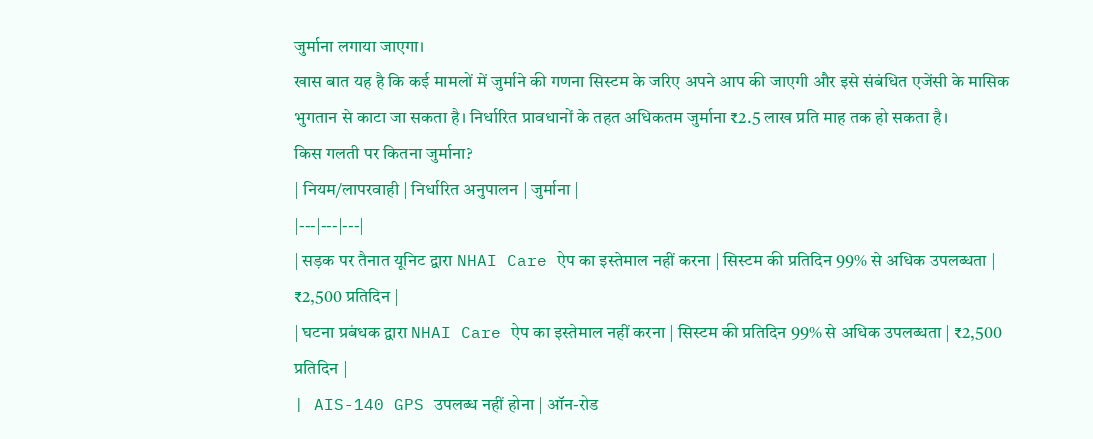जुर्माना लगाया जाएगा।
खास बात यह है कि कई मामलों में जुर्माने की गणना सिस्टम के जरिए अपने आप की जाएगी और इसे संबंधित एजेंसी के मासिक भुगतान से काटा जा सकता है। निर्धारित प्रावधानों के तहत अधिकतम जुर्माना ₹2.5 लाख प्रति माह तक हो सकता है।
किस गलती पर कितना जुर्माना?
| नियम/लापरवाही | निर्धारित अनुपालन | जुर्माना |
|---|---|---|
| सड़क पर तैनात यूनिट द्वारा NHAI Care ऐप का इस्तेमाल नहीं करना | सिस्टम की प्रतिदिन 99% से अधिक उपलब्धता | ₹2,500 प्रतिदिन |
| घटना प्रबंधक द्वारा NHAI Care ऐप का इस्तेमाल नहीं करना | सिस्टम की प्रतिदिन 99% से अधिक उपलब्धता | ₹2,500 प्रतिदिन |
| AIS-140 GPS उपलब्ध नहीं होना | ऑन-रोड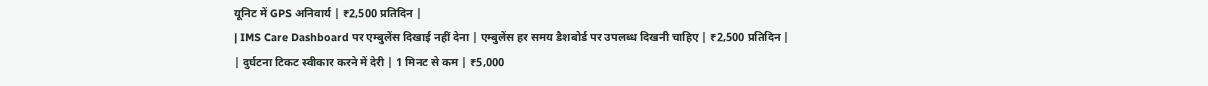यूनिट में GPS अनिवार्य | ₹2,500 प्रतिदिन |
| IMS Care Dashboard पर एम्बुलेंस दिखाई नहीं देना | एम्बुलेंस हर समय डैशबोर्ड पर उपलब्ध दिखनी चाहिए | ₹2,500 प्रतिदिन |
| दुर्घटना टिकट स्वीकार करने में देरी | 1 मिनट से कम | ₹5,000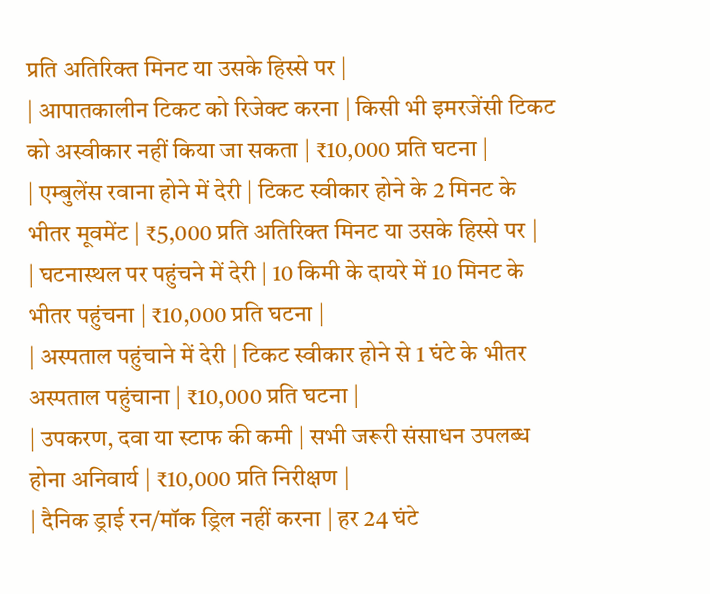प्रति अतिरिक्त मिनट या उसके हिस्से पर |
| आपातकालीन टिकट को रिजेक्ट करना | किसी भी इमरजेंसी टिकट को अस्वीकार नहीं किया जा सकता | ₹10,000 प्रति घटना |
| एम्बुलेंस रवाना होने में देरी | टिकट स्वीकार होने के 2 मिनट के भीतर मूवमेंट | ₹5,000 प्रति अतिरिक्त मिनट या उसके हिस्से पर |
| घटनास्थल पर पहुंचने में देरी | 10 किमी के दायरे में 10 मिनट के भीतर पहुंचना | ₹10,000 प्रति घटना |
| अस्पताल पहुंचाने में देरी | टिकट स्वीकार होने से 1 घंटे के भीतर अस्पताल पहुंचाना | ₹10,000 प्रति घटना |
| उपकरण, दवा या स्टाफ की कमी | सभी जरूरी संसाधन उपलब्ध होना अनिवार्य | ₹10,000 प्रति निरीक्षण |
| दैनिक ड्राई रन/मॉक ड्रिल नहीं करना | हर 24 घंटे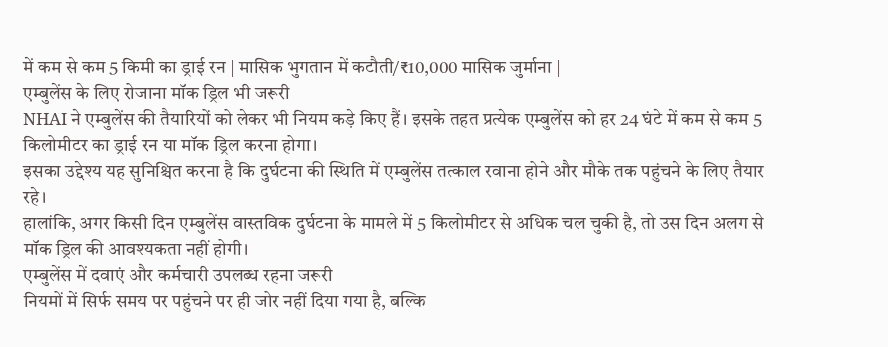में कम से कम 5 किमी का ड्राई रन | मासिक भुगतान में कटौती/₹10,000 मासिक जुर्माना |
एम्बुलेंस के लिए रोजाना मॉक ड्रिल भी जरूरी
NHAI ने एम्बुलेंस की तैयारियों को लेकर भी नियम कड़े किए हैं। इसके तहत प्रत्येक एम्बुलेंस को हर 24 घंटे में कम से कम 5 किलोमीटर का ड्राई रन या मॉक ड्रिल करना होगा।
इसका उद्देश्य यह सुनिश्चित करना है कि दुर्घटना की स्थिति में एम्बुलेंस तत्काल रवाना होने और मौके तक पहुंचने के लिए तैयार रहे।
हालांकि, अगर किसी दिन एम्बुलेंस वास्तविक दुर्घटना के मामले में 5 किलोमीटर से अधिक चल चुकी है, तो उस दिन अलग से मॉक ड्रिल की आवश्यकता नहीं होगी।
एम्बुलेंस में दवाएं और कर्मचारी उपलब्ध रहना जरूरी
नियमों में सिर्फ समय पर पहुंचने पर ही जोर नहीं दिया गया है, बल्कि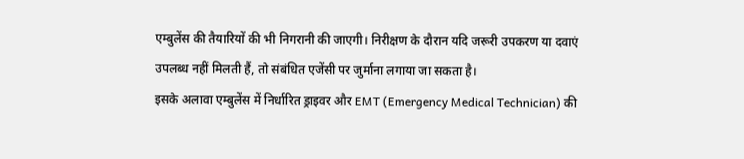एम्बुलेंस की तैयारियों की भी निगरानी की जाएगी। निरीक्षण के दौरान यदि जरूरी उपकरण या दवाएं उपलब्ध नहीं मिलती हैं, तो संबंधित एजेंसी पर जुर्माना लगाया जा सकता है।
इसके अलावा एम्बुलेंस में निर्धारित ड्राइवर और EMT (Emergency Medical Technician) की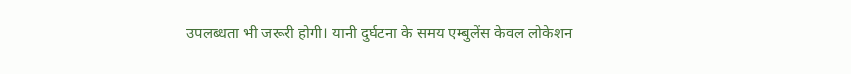उपलब्धता भी जरूरी होगी। यानी दुर्घटना के समय एम्बुलेंस केवल लोकेशन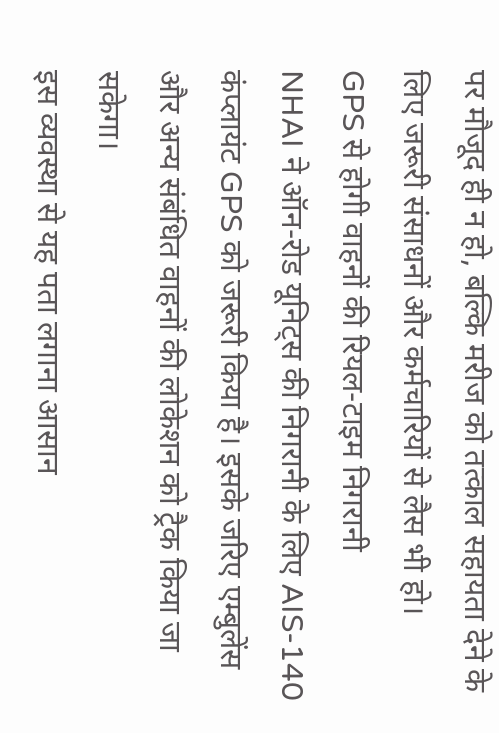पर मौजूद ही न हो, बल्कि मरीज को तत्काल सहायता देने के लिए जरूरी संसाधनों और कर्मचारियों से लैस भी हो।
GPS से होगी वाहनों की रियल-टाइम निगरानी
NHAI ने ऑन-रोड यूनिट्स की निगरानी के लिए AIS-140 कंप्लायंट GPS को जरूरी किया है। इसके जरिए एम्बुलेंस और अन्य संबंधित वाहनों की लोकेशन को ट्रैक किया जा सकेगा।
इस व्यवस्था से यह पता लगाना आसान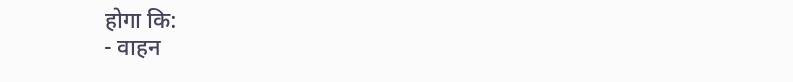होगा कि:
- वाहन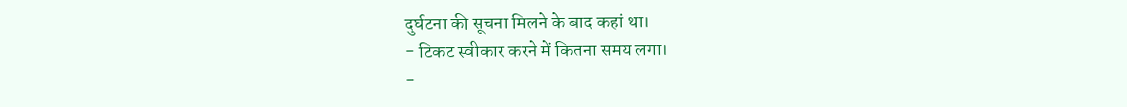दुर्घटना की सूचना मिलने के बाद कहां था।
- टिकट स्वीकार करने में कितना समय लगा।
-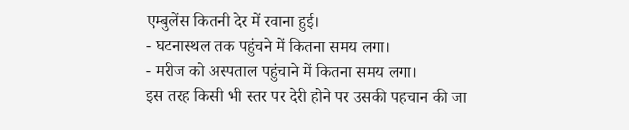एम्बुलेंस कितनी देर में रवाना हुई।
- घटनास्थल तक पहुंचने में कितना समय लगा।
- मरीज को अस्पताल पहुंचाने में कितना समय लगा।
इस तरह किसी भी स्तर पर देरी होने पर उसकी पहचान की जा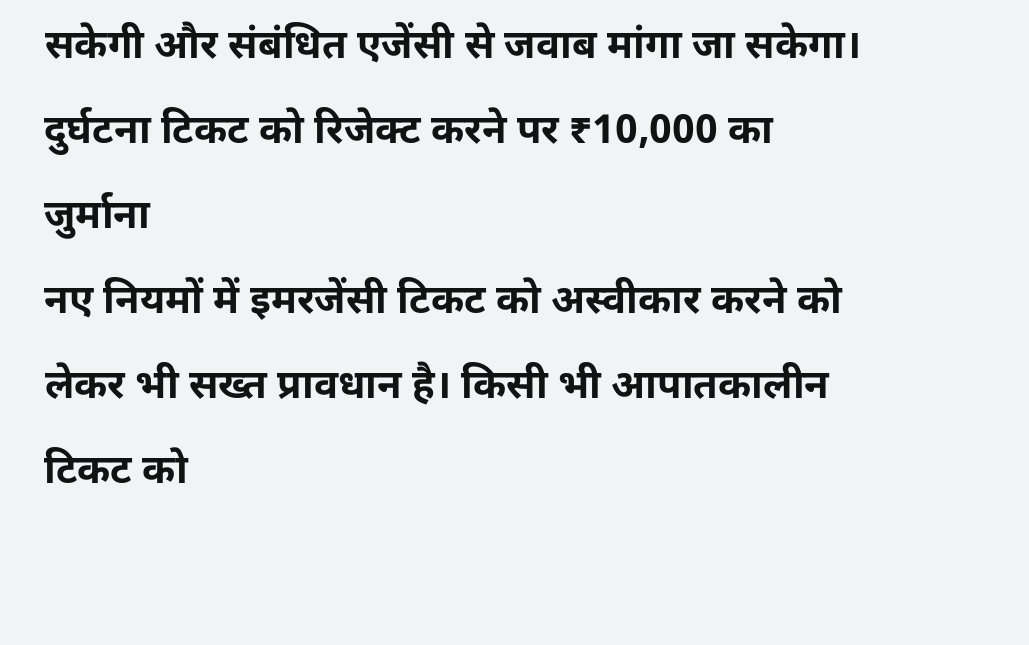सकेगी और संबंधित एजेंसी से जवाब मांगा जा सकेगा।
दुर्घटना टिकट को रिजेक्ट करने पर ₹10,000 का जुर्माना
नए नियमों में इमरजेंसी टिकट को अस्वीकार करने को लेकर भी सख्त प्रावधान है। किसी भी आपातकालीन टिकट को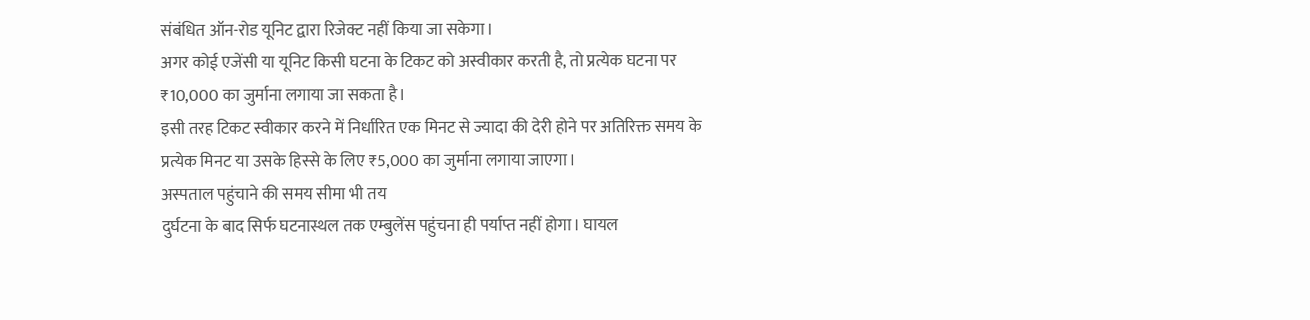संबंधित ऑन-रोड यूनिट द्वारा रिजेक्ट नहीं किया जा सकेगा।
अगर कोई एजेंसी या यूनिट किसी घटना के टिकट को अस्वीकार करती है, तो प्रत्येक घटना पर ₹10,000 का जुर्माना लगाया जा सकता है।
इसी तरह टिकट स्वीकार करने में निर्धारित एक मिनट से ज्यादा की देरी होने पर अतिरिक्त समय के प्रत्येक मिनट या उसके हिस्से के लिए ₹5,000 का जुर्माना लगाया जाएगा।
अस्पताल पहुंचाने की समय सीमा भी तय
दुर्घटना के बाद सिर्फ घटनास्थल तक एम्बुलेंस पहुंचना ही पर्याप्त नहीं होगा। घायल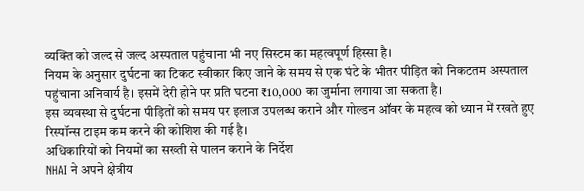व्यक्ति को जल्द से जल्द अस्पताल पहुंचाना भी नए सिस्टम का महत्वपूर्ण हिस्सा है।
नियम के अनुसार दुर्घटना का टिकट स्वीकार किए जाने के समय से एक घंटे के भीतर पीड़ित को निकटतम अस्पताल पहुंचाना अनिवार्य है। इसमें देरी होने पर प्रति घटना ₹10,000 का जुर्माना लगाया जा सकता है।
इस व्यवस्था से दुर्घटना पीड़ितों को समय पर इलाज उपलब्ध कराने और गोल्डन ऑवर के महत्व को ध्यान में रखते हुए रिस्पॉन्स टाइम कम करने की कोशिश की गई है।
अधिकारियों को नियमों का सख्ती से पालन कराने के निर्देश
NHAI ने अपने क्षेत्रीय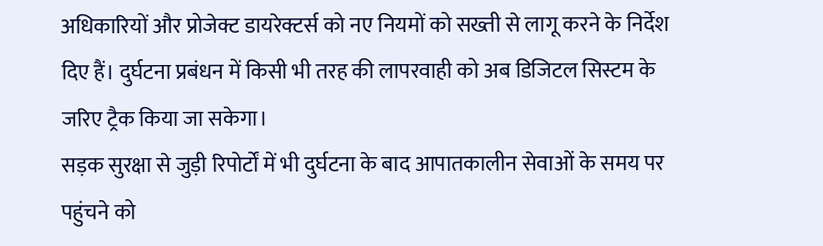अधिकारियों और प्रोजेक्ट डायरेक्टर्स को नए नियमों को सख्ती से लागू करने के निर्देश दिए हैं। दुर्घटना प्रबंधन में किसी भी तरह की लापरवाही को अब डिजिटल सिस्टम के जरिए ट्रैक किया जा सकेगा।
सड़क सुरक्षा से जुड़ी रिपोर्टों में भी दुर्घटना के बाद आपातकालीन सेवाओं के समय पर पहुंचने को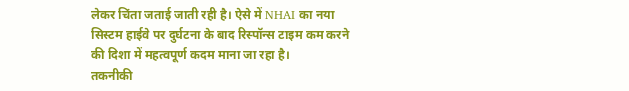लेकर चिंता जताई जाती रही है। ऐसे में NHAI का नया सिस्टम हाईवे पर दुर्घटना के बाद रिस्पॉन्स टाइम कम करने की दिशा में महत्वपूर्ण कदम माना जा रहा है।
तकनीकी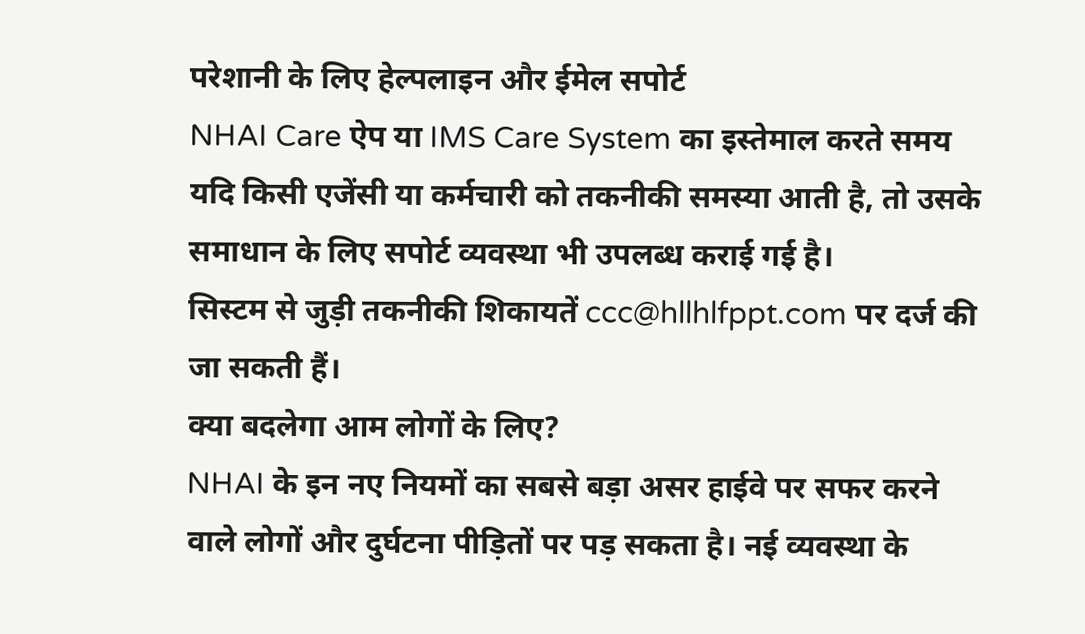परेशानी के लिए हेल्पलाइन और ईमेल सपोर्ट
NHAI Care ऐप या IMS Care System का इस्तेमाल करते समय यदि किसी एजेंसी या कर्मचारी को तकनीकी समस्या आती है, तो उसके समाधान के लिए सपोर्ट व्यवस्था भी उपलब्ध कराई गई है।
सिस्टम से जुड़ी तकनीकी शिकायतें ccc@hllhlfppt.com पर दर्ज की जा सकती हैं।
क्या बदलेगा आम लोगों के लिए?
NHAI के इन नए नियमों का सबसे बड़ा असर हाईवे पर सफर करने वाले लोगों और दुर्घटना पीड़ितों पर पड़ सकता है। नई व्यवस्था के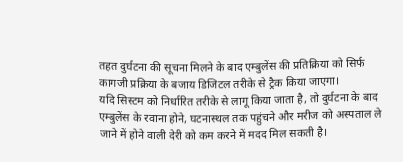तहत दुर्घटना की सूचना मिलने के बाद एम्बुलेंस की प्रतिक्रिया को सिर्फ कागजी प्रक्रिया के बजाय डिजिटल तरीके से ट्रैक किया जाएगा।
यदि सिस्टम को निर्धारित तरीके से लागू किया जाता है, तो दुर्घटना के बाद एम्बुलेंस के रवाना होने, घटनास्थल तक पहुंचने और मरीज को अस्पताल ले जाने में होने वाली देरी को कम करने में मदद मिल सकती है।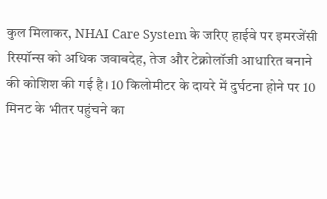कुल मिलाकर, NHAI Care System के जरिए हाईवे पर इमरजेंसी रिस्पॉन्स को अधिक जवाबदेह, तेज और टेक्नोलॉजी आधारित बनाने की कोशिश की गई है। 10 किलोमीटर के दायरे में दुर्घटना होने पर 10 मिनट के भीतर पहुंचने का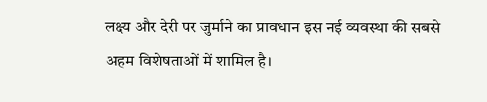लक्ष्य और देरी पर जुर्माने का प्रावधान इस नई व्यवस्था की सबसे अहम विशेषताओं में शामिल है।